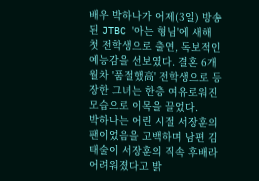배우 박하나가 어제(3일) 방송된 JTBC '아는 형님'에 새해 첫 전학생으로 출연, 독보적인 예능감을 선보였다. 결혼 6개월차 '품절했高' 전학생으로 등장한 그녀는 한층 여유로워진 모습으로 이목을 끌었다.
박하나는 어린 시절 서장훈의 팬이었음을 고백하며 남편 김태술이 서장훈의 직속 후배라 어려워졌다고 밝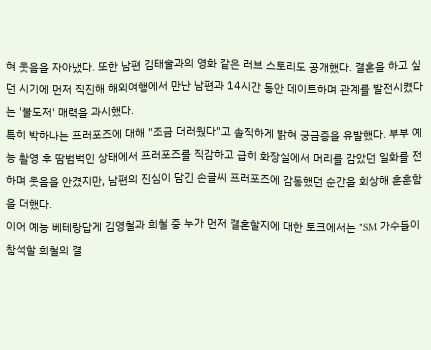혀 웃음을 자아냈다. 또한 남편 김태술과의 영화 같은 러브 스토리도 공개했다. 결혼을 하고 싶던 시기에 먼저 직진해 해외여행에서 만난 남편과 14시간 동안 데이트하며 관계를 발전시켰다는 '불도저' 매력을 과시했다.
특히 박하나는 프러포즈에 대해 "조금 더러웠다"고 솔직하게 밝혀 궁금증을 유발했다. 부부 예능 촬영 후 땀범벅인 상태에서 프러포즈를 직감하고 급히 화장실에서 머리를 감았던 일화를 전하며 웃음을 안겼지만, 남편의 진심이 담긴 손글씨 프러포즈에 감동했던 순간을 회상해 훈훈함을 더했다.
이어 예능 베테랑답게 김영철과 희철 중 누가 먼저 결혼할지에 대한 토크에서는 "SM 가수들이 참석할 희철의 결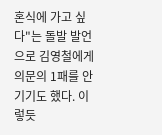혼식에 가고 싶다"는 돌발 발언으로 김영철에게 의문의 1패를 안기기도 했다. 이렇듯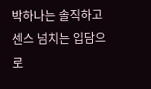박하나는 솔직하고 센스 넘치는 입담으로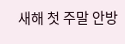새해 첫 주말 안방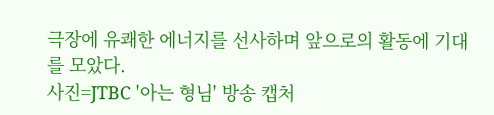극장에 유쾌한 에너지를 선사하며 앞으로의 활동에 기대를 모았다.
사진=JTBC '아는 형님' 방송 캡처